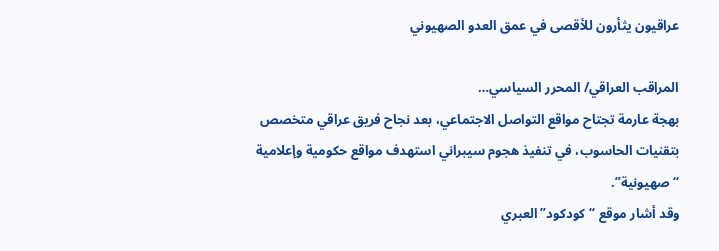عراقيون يثأرون للأقصى في عمق العدو الصهيوني

المراقب العراقي/ المحرر السياسي…
بهجة عارمة تجتاح مواقع التواصل الاجتماعي، بعد نجاح فريق عراقي متخصص بتقنيات الحاسوب، في تنفيذ هجوم سيبراني استهدف مواقع حكومية وإعلامية “صهيونية”.
وقد أشار موقع “كودكود” العبري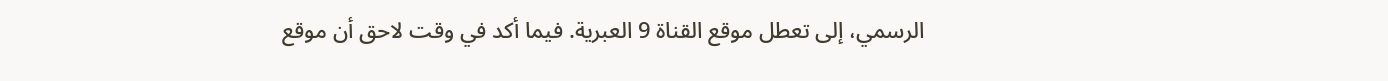الرسمي، إلى تعطل موقع القناة 9 العبرية. فيما أكد في وقت لاحق أن موقع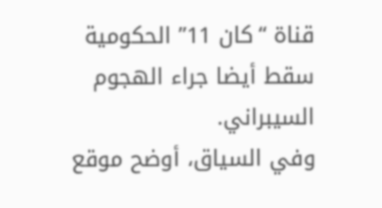قناة “كان 11” الحكومية سقط أيضا جراء الهجوم السيبراني.
وفي السياق، أوضح موقع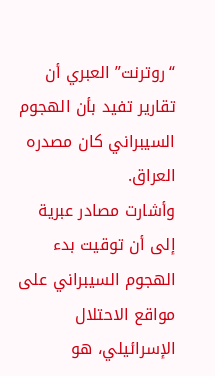“روترنت” العبري أن تقارير تفيد بأن الهجوم السيبراني كان مصدره العراق.
وأشارت مصادر عبرية إلى أن توقيت بدء الهجوم السيبراني على مواقع الاحتلال الإسرائيلي، هو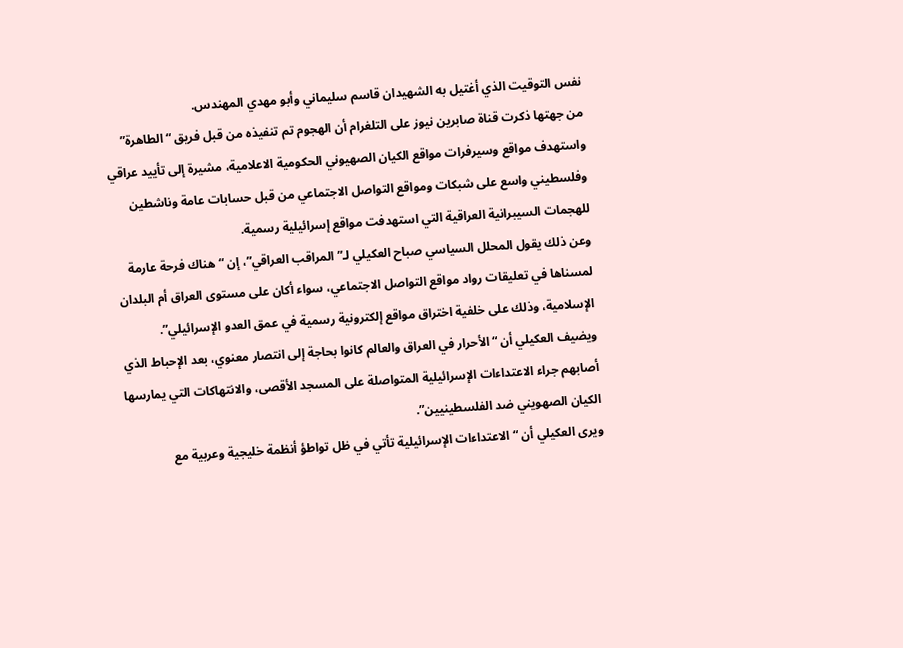نفس التوقيت الذي أغتيل به الشهيدان قاسم سليماني وأبو مهدي المهندس.
من جهتها ذكرت قناة صابرين نيوز على التلغرام أن الهجوم تم تنفيذه من قبل فريق “الطاهرة” واستهدف مواقع وسيرفرات مواقع الكيان الصهيوني الحكومية الاعلامية، مشيرة إلى تأييد عراقي وفلسطيني واسع على شبكات ومواقع التواصل الاجتماعي من قبل حسابات عامة وناشطين للهجمات السيبرانية العراقية التي استهدفت مواقع إسرائيلية رسمية.
وعن ذلك يقول المحلل السياسي صباح العكيلي لـ”المراقب العراقي”، إن “هناك فرحة عارمة لمسناها في تعليقات رواد مواقع التواصل الاجتماعي، سواء أكان على مستوى العراق أم البلدان الإسلامية، وذلك على خلفية اختراق مواقع إلكترونية رسمية في عمق العدو الإسرائيلي”.
ويضيف العكيلي أن “الأحرار في العراق والعالم كانوا بحاجة إلى انتصار معنوي، بعد الإحباط الذي أصابهم جراء الاعتداءات الإسرائيلية المتواصلة على المسجد الأقصى، والانتهاكات التي يمارسها الكيان الصهويني ضد الفلسطينيين”.
ويرى العكيلي أن “الاعتداءات الإسرائيلية تأتي في ظل تواطؤ أنظمة خليجية وعربية مع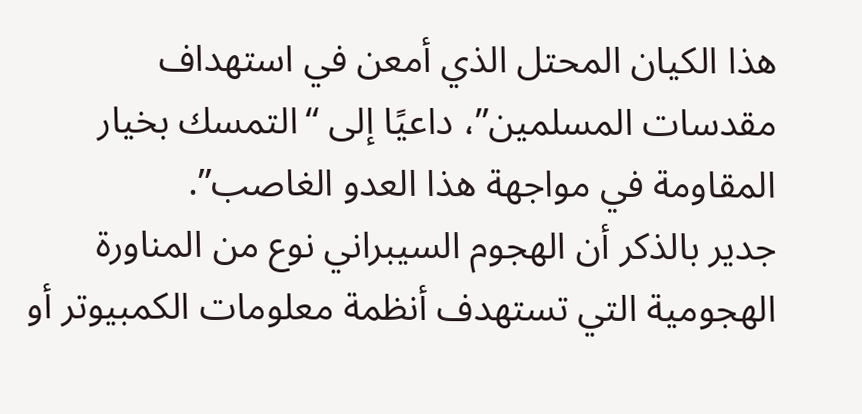هذا الكيان المحتل الذي أمعن في استهداف مقدسات المسلمين”، داعيًا إلى “التمسك بخيار المقاومة في مواجهة هذا العدو الغاصب”.
جدير بالذكر أن الهجوم السيبراني نوع من المناورة الهجومية التي تستهدف أنظمة معلومات الكمبيوتر أو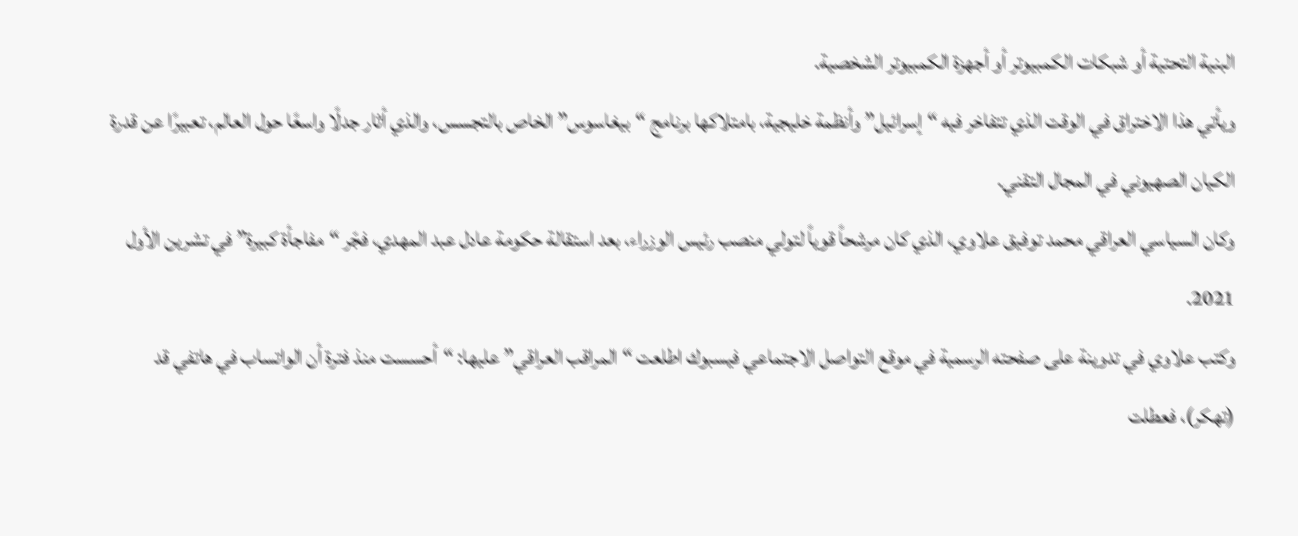البنية التحتية أو شبكات الكمبيوتر أو أجهزة الكمبيوتر الشخصية.
ويأتي هذا الاختراق في الوقت الذي تتفاخر فيه “إسرائيل” وأنظمة خليجية، بامتلاكها برنامج “بيغاسوس” الخاص بالتجسس، والذي أثار جدلًا واسعًا حول العالم، تعبيرًا عن قدرة الكيان الصهيوني في المجال التقني.
وكان السياسي العراقي محمد توفيق علاوي، الذي كان مرشحاً قوياً لتولي منصب رئيس الوزراء، بعد استقالة حكومة عادل عبد المهدي، فجّر “مفاجأة كبيرة” في تشرين الأول 2021.
وكتب علاوي في تدوينة على صفحته الرسمية في موقع التواصل الاجتماعي فيسبوك اطلعت “المراقب العراقي” عليها: “أحسست منذ فترة أن الواتساب في هاتفي قد (تهكر)، فعطلت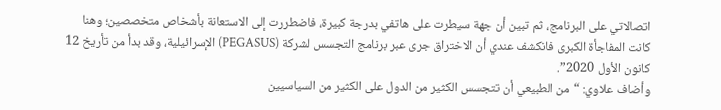اتصالاتي على البرنامج، ثم تبين أن جهة سيطرت على هاتفي بدرجة كبيرة، فاضطررت إلى الاستعانة بأشخاص متخصصين؛ وهنا كانت المفاجأة الكبرى فانكشف عندي أن الاختراق جرى عبر برنامج التجسس لشركة (PEGASUS) الإسرائيلية، وقد بدأ من تأريخ 12 كانون الأول 2020”.
وأضاف علاوي: “من الطبيعي أن تتجسس الكثير من الدول على الكثير من السياسيين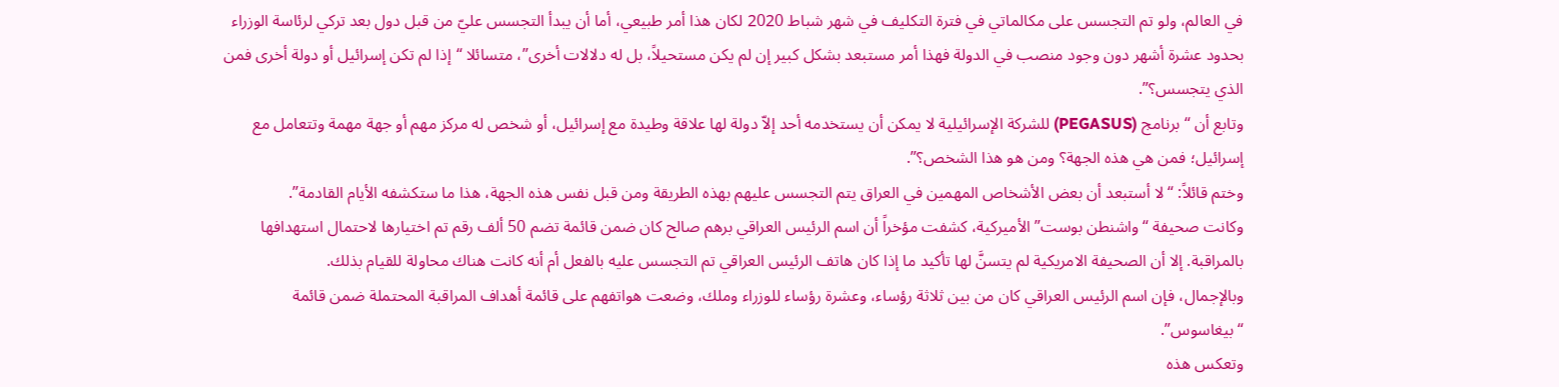في العالم، ولو تم التجسس على مكالماتي في فترة التكليف في شهر شباط 2020 لكان هذا أمر طبيعي، أما أن يبدأ التجسس عليّ من قبل دول بعد تركي لرئاسة الوزراء بحدود عشرة أشهر دون وجود منصب في الدولة فهذا أمر مستبعد بشكل كبير إن لم يكن مستحيلاً، بل له دلالات أخرى”، متسائلا “إذا لم تكن إسرائيل أو دولة أخرى فمن الذي يتجسس؟”.
وتابع أن “برنامج (PEGASUS) للشركة الإسرائيلية لا يمكن أن يستخدمه أحد إلاّ دولة لها علاقة وطيدة مع إسرائيل، أو شخص له مركز مهم أو جهة مهمة وتتعامل مع إسرائيل؛ فمن هي هذه الجهة؟ ومن هو هذا الشخص؟”.
وختم قائلاً: “لا أستبعد أن بعض الأشخاص المهمين في العراق يتم التجسس عليهم بهذه الطريقة ومن قبل نفس هذه الجهة، هذا ما ستكشفه الأيام القادمة”.
وكانت صحيفة “واشنطن بوست” الأميركية، كشفت مؤخراً أن اسم الرئيس العراقي برهم صالح كان ضمن قائمة تضم 50 ألف رقم تم اختيارها لاحتمال استهدافها بالمراقبة. إلا أن الصحيفة الامريكية لم يتسنَّ لها تأكيد ما إذا كان هاتف الرئيس العراقي تم التجسس عليه بالفعل أم أنه كانت هناك محاولة للقيام بذلك.
وبالإجمال، فإن اسم الرئيس العراقي كان من بين ثلاثة رؤساء، وعشرة رؤساء للوزراء وملك، وضعت هواتفهم على قائمة أهداف المراقبة المحتملة ضمن قائمة “بيغاسوس”.
وتعكس هذه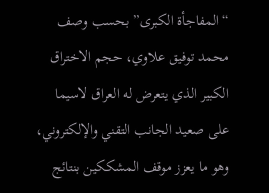“المفاجأة الكبرى” بحسب وصف محمد توفيق علاوي، حجم الاختراق الكبير الذي يتعرض له العراق لاسيما على صعيد الجانب التقني والإلكتروني، وهو ما يعزز موقف المشككين بنتائج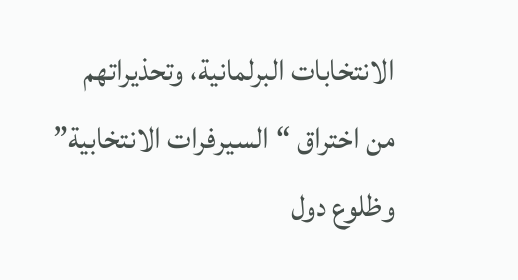الانتخابات البرلمانية، وتحذيراتهم من اختراق “السيرفرات الانتخابية” وظلوع دول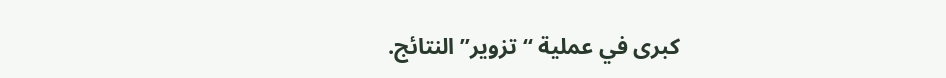كبرى في عملية “تزوير” النتائج.